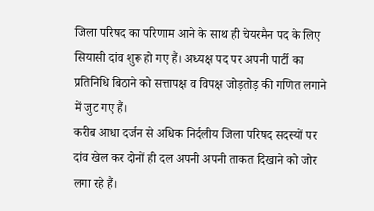जिला परिषद का परिणाम आने के साथ ही चेयरमैन पद के लिए सियासी दांव शुरू हो गए हैं। अध्यक्ष पद पर अपनी पार्टी का प्रतिनिधि बिठाने को सत्तापक्ष व विपक्ष जोड़तोड़ की गणित लगाने में जुट गए हैं।
करीब आधा दर्जन से अधिक निर्दलीय जिला परिषद सदस्यों पर दांव खेल कर दोनों ही दल अपनी अपनी ताकत दिखाने को जोर लगा रहे हैं।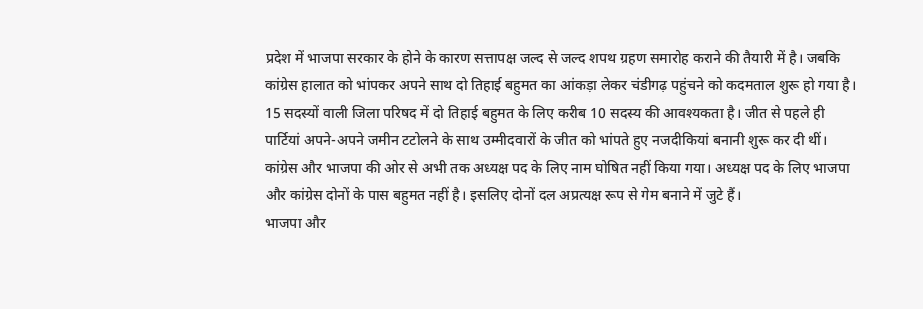प्रदेश में भाजपा सरकार के होने के कारण सत्तापक्ष जल्द से जल्द शपथ ग्रहण समारोह कराने की तैयारी में है। जबकि कांग्रेस हालात को भांपकर अपने साथ दो तिहाई बहुमत का आंकड़ा लेकर चंडीगढ़ पहुंचने को कदमताल शुरू हो गया है।
15 सदस्यों वाली जिला परिषद में दो तिहाई बहुमत के लिए करीब 10 सदस्य की आवश्यकता है। जीत से पहले ही पार्टियां अपने-अपने जमीन टटोलने के साथ उम्मीदवारों के जीत को भांपते हुए नजदीकियां बनानी शुरू कर दी थीं।
कांग्रेस और भाजपा की ओर से अभी तक अध्यक्ष पद के लिए नाम घोषित नहीं किया गया। अध्यक्ष पद के लिए भाजपा और कांग्रेस दोनों के पास बहुमत नहीं है। इसलिए दोनों दल अप्रत्यक्ष रूप से गेम बनाने में जुटे हैं।
भाजपा और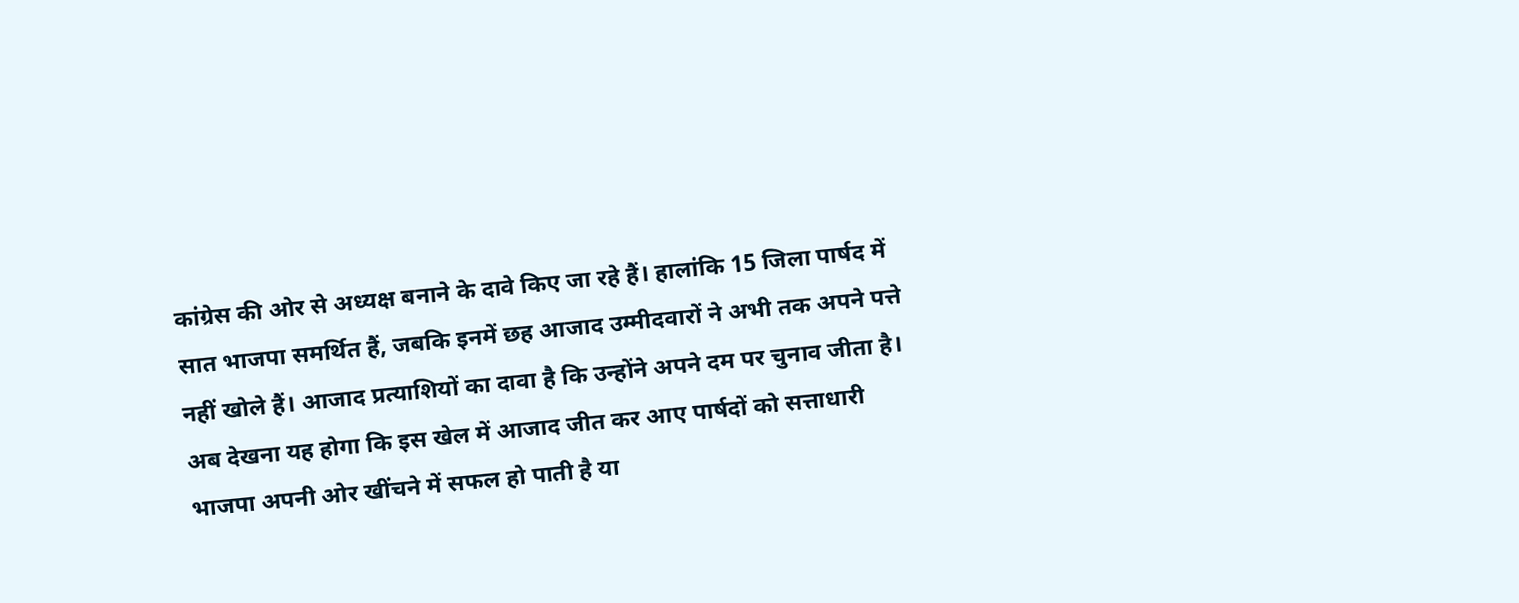कांग्रेस की ओर से अध्यक्ष बनाने के दावे किए जा रहे हैं। हालांकि 15 जिला पार्षद में सात भाजपा समर्थित हैं, जबकि इनमें छह आजाद उम्मीदवारों ने अभी तक अपने पत्ते नहीं खोले हैं। आजाद प्रत्याशियों का दावा है कि उन्होंने अपने दम पर चुनाव जीता है।
अब देखना यह होगा कि इस खेल में आजाद जीत कर आए पार्षदों को सत्ताधारी भाजपा अपनी ओर खींचने में सफल हो पाती है या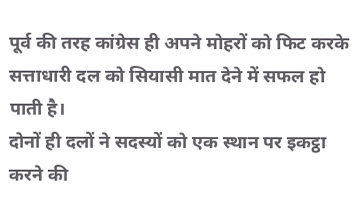पूर्व की तरह कांग्रेस ही अपने मोहरों को फिट करके सत्ताधारी दल को सियासी मात देने में सफल हो पाती है।
दोनों ही दलों ने सदस्यों को एक स्थान पर इकट्ठा करने की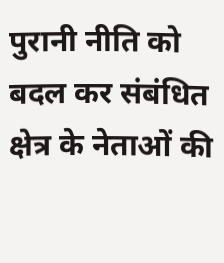पुरानी नीति को बदल कर संबंधित क्षेत्र के नेताओं की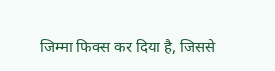जिम्मा फिक्स कर दिया है, जिससे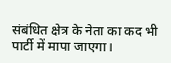संबंधित क्षेत्र के नेता का कद भी पार्टी में मापा जाएगा।